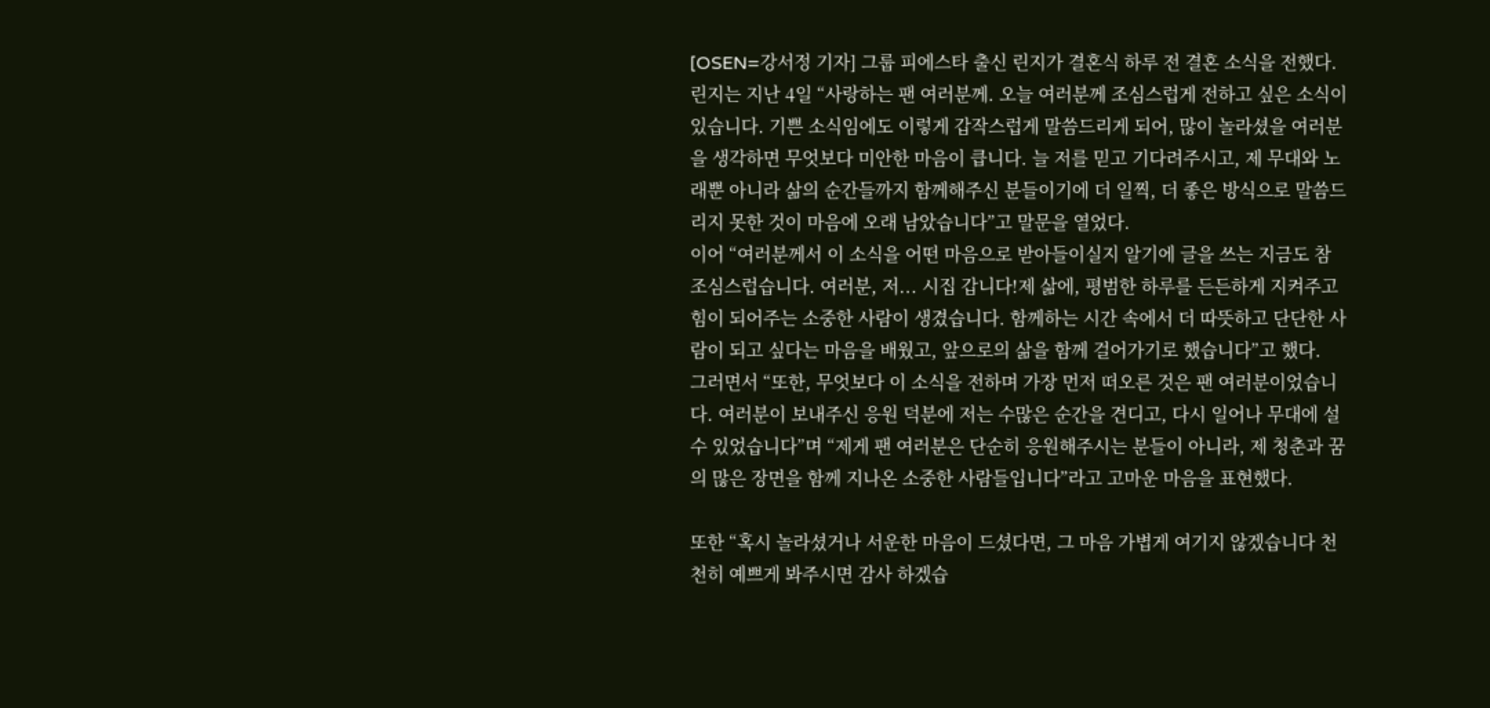[OSEN=강서정 기자] 그룹 피에스타 출신 린지가 결혼식 하루 전 결혼 소식을 전했다.
린지는 지난 4일 “사랑하는 팬 여러분께. 오늘 여러분께 조심스럽게 전하고 싶은 소식이 있습니다. 기쁜 소식임에도 이렇게 갑작스럽게 말씀드리게 되어, 많이 놀라셨을 여러분을 생각하면 무엇보다 미안한 마음이 큽니다. 늘 저를 믿고 기다려주시고, 제 무대와 노래뿐 아니라 삶의 순간들까지 함께해주신 분들이기에 더 일찍, 더 좋은 방식으로 말씀드리지 못한 것이 마음에 오래 남았습니다”고 말문을 열었다.
이어 “여러분께서 이 소식을 어떤 마음으로 받아들이실지 알기에 글을 쓰는 지금도 참 조심스럽습니다. 여러분, 저... 시집 갑니다!제 삶에, 평범한 하루를 든든하게 지켜주고 힘이 되어주는 소중한 사람이 생겼습니다. 함께하는 시간 속에서 더 따뜻하고 단단한 사람이 되고 싶다는 마음을 배웠고, 앞으로의 삶을 함께 걸어가기로 했습니다”고 했다.
그러면서 “또한, 무엇보다 이 소식을 전하며 가장 먼저 떠오른 것은 팬 여러분이었습니다. 여러분이 보내주신 응원 덕분에 저는 수많은 순간을 견디고, 다시 일어나 무대에 설 수 있었습니다”며 “제게 팬 여러분은 단순히 응원해주시는 분들이 아니라, 제 청춘과 꿈의 많은 장면을 함께 지나온 소중한 사람들입니다”라고 고마운 마음을 표현했다.

또한 “혹시 놀라셨거나 서운한 마음이 드셨다면, 그 마음 가볍게 여기지 않겠습니다 천천히 예쁘게 봐주시면 감사 하겠습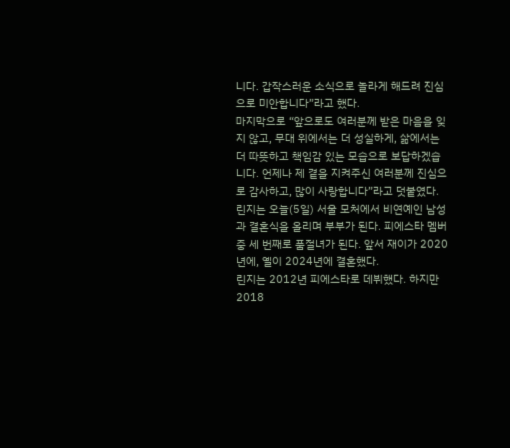니다. 갑작스러운 소식으로 놀라게 해드려 진심으로 미안합니다”라고 했다.
마지막으로 “앞으로도 여러분께 받은 마음을 잊지 않고, 무대 위에서는 더 성실하게, 삶에서는 더 따뜻하고 책임감 있는 모습으로 보답하겠습니다. 언제나 제 곁을 지켜주신 여러분께 진심으로 감사하고, 많이 사랑합니다”라고 덧붙였다.
린지는 오늘(5일) 서울 모처에서 비연예인 남성과 결혼식을 올리며 부부가 된다. 피에스타 멤버 중 세 번째로 품절녀가 된다. 앞서 재이가 2020년에, 옐이 2024년에 결혼했다.
린지는 2012년 피에스타로 데뷔했다. 하지만 2018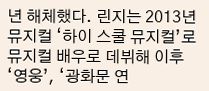년 해체했다. 린지는 2013년 뮤지컬 ‘하이 스쿨 뮤지컬’로 뮤지컬 배우로 데뷔해 이후 ‘영웅’, ‘광화문 연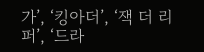가’, ‘킹아더’, ‘잭 더 리퍼’, ‘드라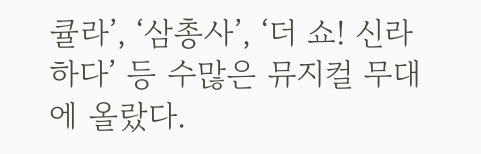큘라’, ‘삼총사’, ‘더 쇼! 신라하다’ 등 수많은 뮤지컬 무대에 올랐다.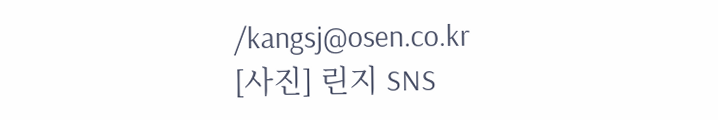/kangsj@osen.co.kr
[사진] 린지 SNS